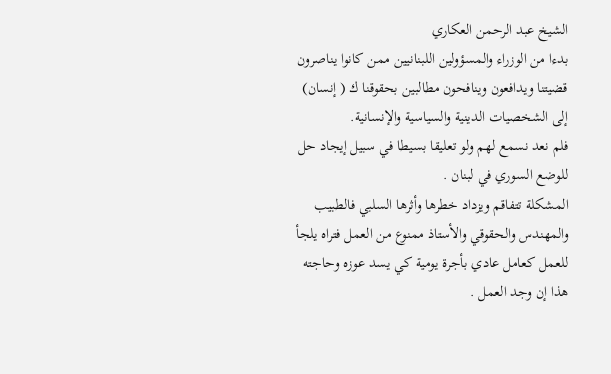الشيخ عبد الرحمن العكاري
بدءا من الوزراء والمسؤولين اللبنانيين ممن كانوا يناصرون قضيتنا ويدافعون وينافحون مطالبين بحقوقنا ك ( إنسان)
إلى الشخصيات الدينية والسياسية والإنسانية.
فلم نعد نسمع لهم ولو تعليقا بسيطا في سبيل إيجاد حل للوضع السوري في لبنان .
المشكلة تتفاقم ويزداد خطرها وأثرها السلبي فالطبيب والمهندس والحقوقي والأستاذ ممنوع من العمل فتراه يلجأ للعمل كعامل عادي بأجرة يومية كي يسد عوزه وحاجته هذا إن وجد العمل .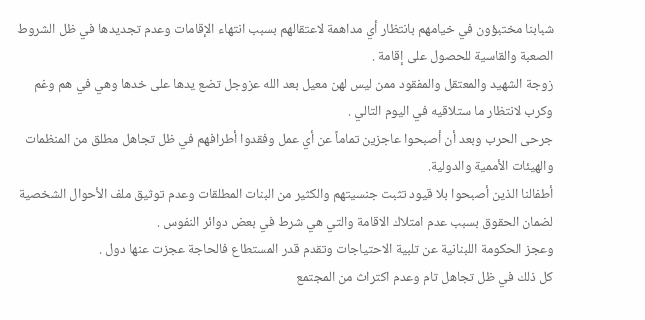شبابنا مختبؤون في خيامهم بانتظار أي مداهمة لاعتقالهم بسبب انتهاء الإقامات وعدم تجديدها في ظل الشروط الصعبة والقاسية للحصول على إقامة .
زوجة الشهيد والمعتقل والمفقود ممن ليس لهن معيل بعد الله عزوجل تضع يدها على خدها وهي في هم وغم وكرب لانتظار ما ستلاقيه في اليوم التالي .
جرحى الحرب وبعد أن أصبحوا عاجزين تماماً عن أي عمل وفقدوا أطرافهم في ظل تجاهل مطلق من المنظمات والهيئات الأممية والدولية.
أطفالنا الذين أصبحوا بلا قيود تثبت جنسيتهم والكثير من البنات المطلقات وعدم توثيق ملف الأحوال الشخصية لضمان الحقوق بسبب عدم امتلاك الاقامة والتي هي شرط في بعض دوائر النفوس .
وعجز الحكومة اللبنانية عن تلبية الاحتياجات وتقدم قدر المستطاع فالحاجة عجزت عنها دول .
كل ذلك في ظل تجاهل تام وعدم اكتراث من المجتمع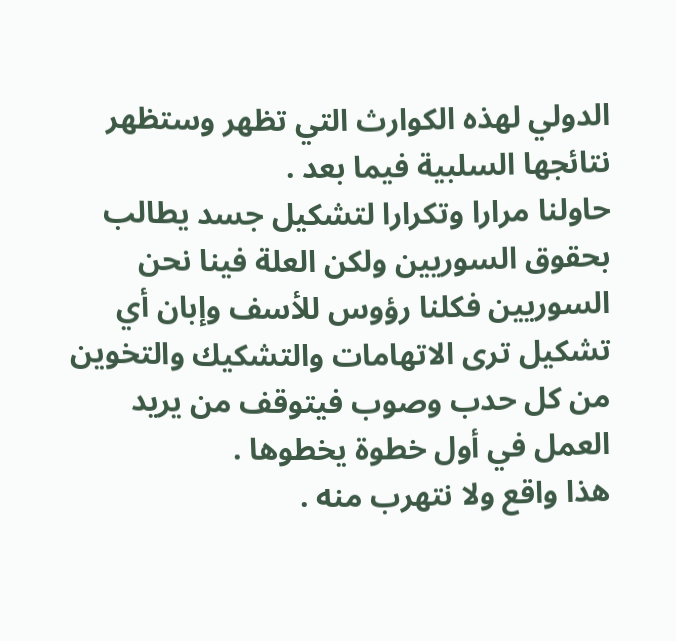الدولي لهذه الكوارث التي تظهر وستظهر نتائجها السلبية فيما بعد .
حاولنا مرارا وتكرارا لتشكيل جسد يطالب بحقوق السوريين ولكن العلة فينا نحن السوريين فكلنا رؤوس للأسف وإبان أي تشكيل ترى الاتهامات والتشكيك والتخوين من كل حدب وصوب فيتوقف من يريد العمل في أول خطوة يخطوها .
هذا واقع ولا نتهرب منه .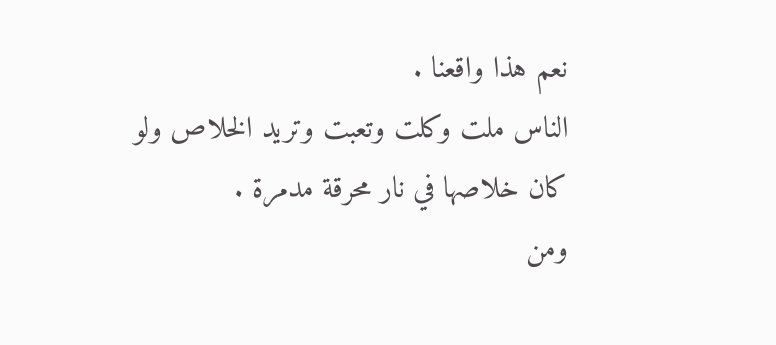نعم هذا واقعنا .
الناس ملت وكلت وتعبت وتريد الخلاص ولو كان خلاصها في نار محرقة مدمرة .
ومن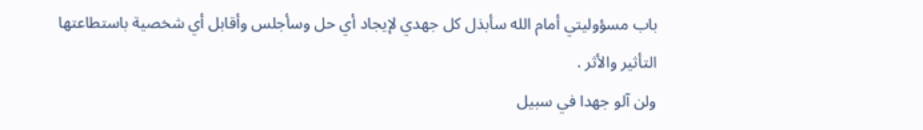باب مسؤوليتي أمام الله سأبذل كل جهدي لإيجاد أي حل وسأجلس وأقابل أي شخصية باستطاعتها التأثير والأثر .
ولن آلو جهدا في سبيل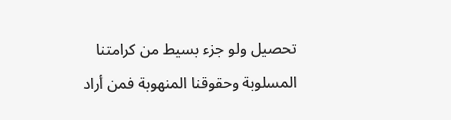تحصيل ولو جزء بسيط من كرامتنا المسلوبة وحقوقنا المنهوبة فمن أراد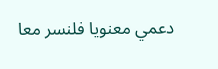دعمي معنويا فلنسر معا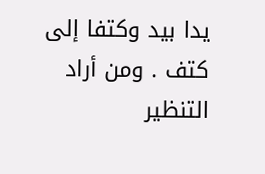يدا بيد وكتفا إلى كتف . ومن أراد التنظير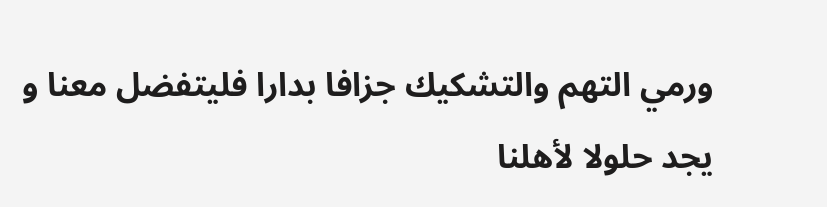ورمي التهم والتشكيك جزافا بدارا فليتفضل معنا و يجد حلولا لأهلنا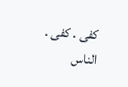كفى . كفى . الناس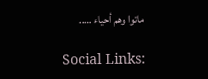ماتوا وهم أحياء …..

Social Links: